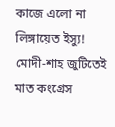কাজে এলো না লিঙ্গায়েত ইস্যু! মোদী-শাহ জুটিতেই মাত কংগ্রেস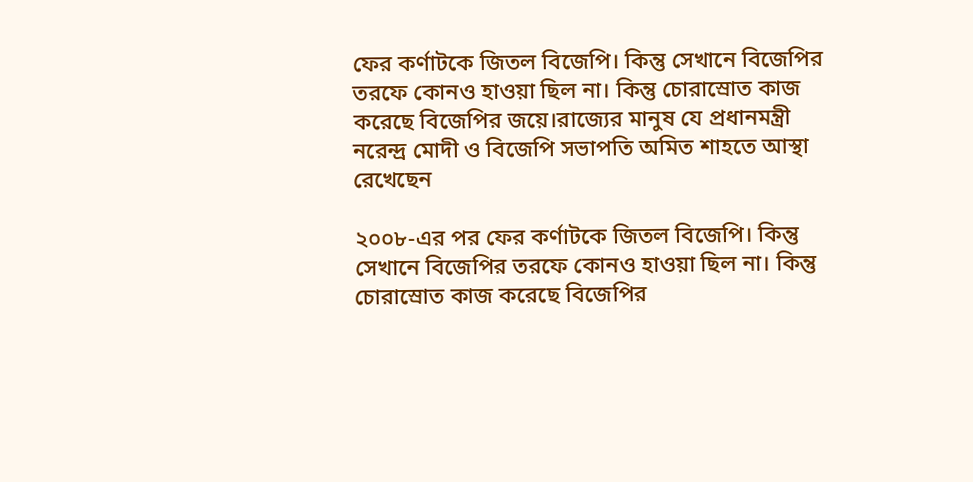ফের কর্ণাটকে জিতল বিজেপি। কিন্তু সেখানে বিজেপির তরফে কোনও হাওয়া ছিল না। কিন্তু চোরাস্রোত কাজ করেছে বিজেপির জয়ে।রাজ্যের মানুষ যে প্রধানমন্ত্রী নরেন্দ্র মোদী ও বিজেপি সভাপতি অমিত শাহতে আস্থা রেখেছেন

২০০৮-এর পর ফের কর্ণাটকে জিতল বিজেপি। কিন্তু সেখানে বিজেপির তরফে কোনও হাওয়া ছিল না। কিন্তু চোরাস্রোত কাজ করেছে বিজেপির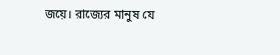জয়ে। রাজ্যের মানুষ যে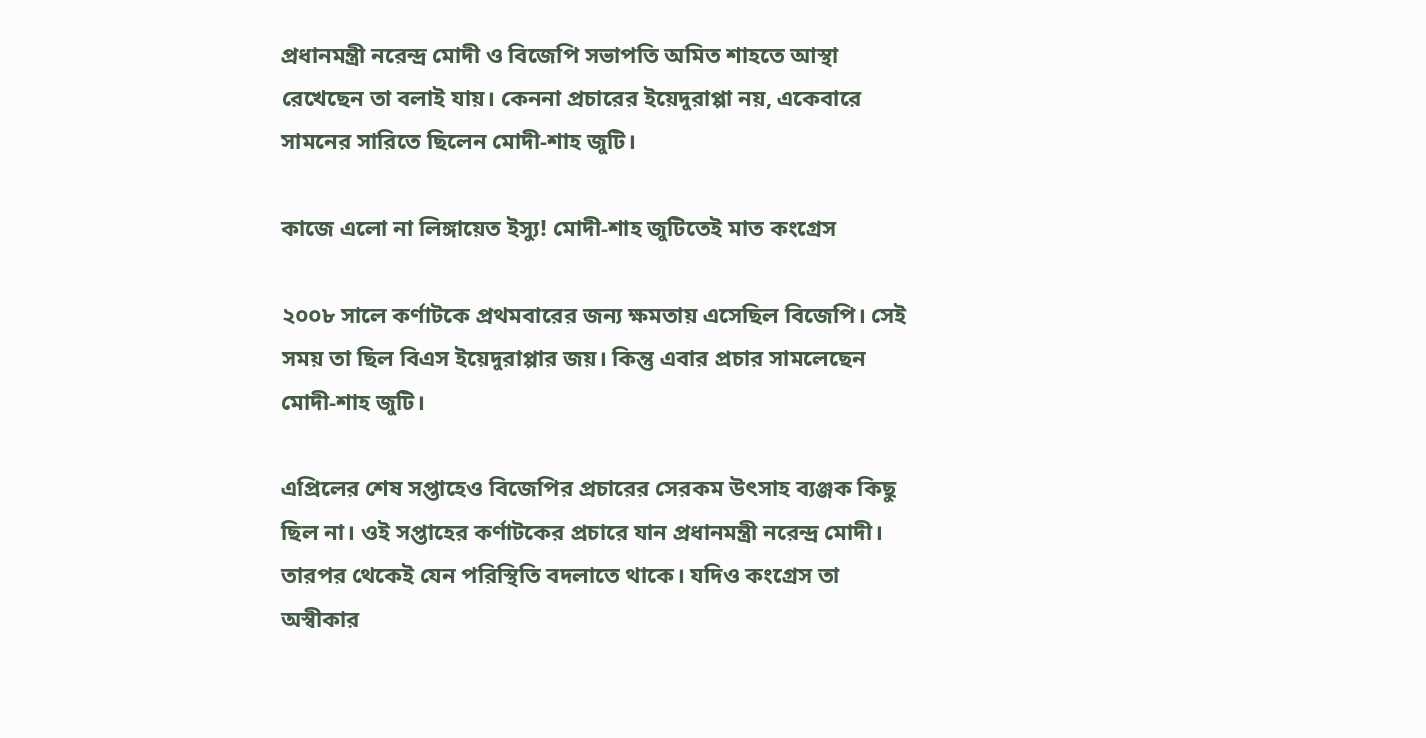প্রধানমন্ত্রী নরেন্দ্র মোদী ও বিজেপি সভাপতি অমিত শাহতে আস্থা রেখেছেন তা বলাই যায়। কেননা প্রচারের ইয়েদুরাপ্পা নয়, একেবারে সামনের সারিতে ছিলেন মোদী-শাহ জুটি।

কাজে এলো না লিঙ্গায়েত ইস্যু! মোদী-শাহ জুটিতেই মাত কংগ্রেস

২০০৮ সালে কর্ণাটকে প্রথমবারের জন্য ক্ষমতায় এসেছিল বিজেপি। সেই সময় তা ছিল বিএস ইয়েদুরাপ্পার জয়। কিন্তু এবার প্রচার সামলেছেন মোদী-শাহ জুটি।

এপ্রিলের শেষ সপ্তাহেও বিজেপির প্রচারের সেরকম উৎসাহ ব্যঞ্জক কিছু ছিল না। ওই সপ্তাহের কর্ণাটকের প্রচারে যান প্রধানমন্ত্রী নরেন্দ্র মোদী। তারপর থেকেই যেন পরিস্থিতি বদলাতে থাকে। যদিও কংগ্রেস তা অস্বীকার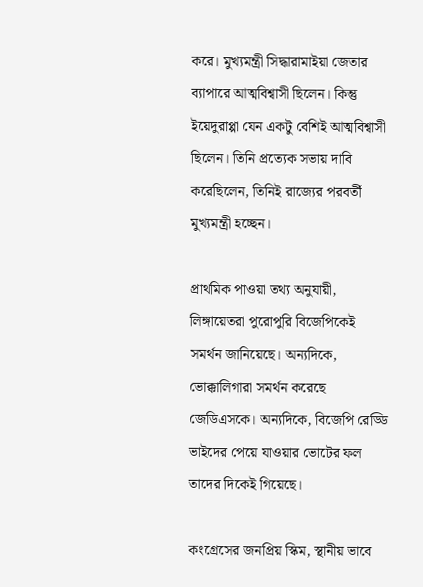করে। মুখ্যমন্ত্রী সিদ্ধারামাইয়া জেতার ব্যাপারে আত্মবিশ্বাসী ছিলেন। কিন্তু ইয়েদুরাপ্পা যেন একটু বেশিই আত্মবিশ্বাসী ছিলেন। তিনি প্রত্যেক সভায় দাবি করেছিলেন, তিনিই রাজ্যের পরবর্তী মুখ্যমন্ত্রী হচ্ছেন।

প্রাথমিক পাওয়া তথ্য অনুযায়ী, লিঙ্গায়েতরা পুরোপুরি বিজেপিকেই সমর্থন জানিয়েছে। অন্যদিকে, ভোক্কালিগারা সমর্থন করেছে জেডিএসকে। অন্যদিকে, বিজেপি রেড্ডি ভাইদের পেয়ে যাওয়ার ভোটের ফল তাদের দিকেই গিয়েছে।

কংগ্রেসের জনপ্রিয় স্কিম, স্থানীয় ভাবে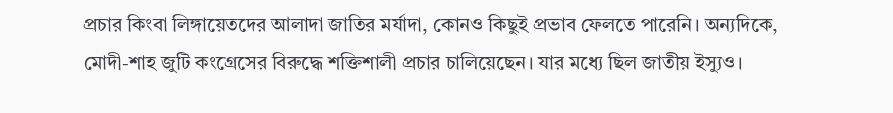প্রচার কিংবা লিঙ্গায়েতদের আলাদা জাতির মর্যাদা, কোনও কিছুই প্রভাব ফেলতে পারেনি। অন্যদিকে, মোদী-শাহ জুটি কংগ্রেসের বিরুদ্ধে শক্তিশালী প্রচার চালিয়েছেন। যার মধ্যে ছিল জাতীয় ইস্যুও।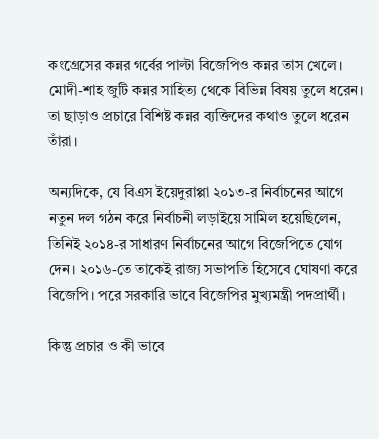কংগ্রেসের কন্নর গর্বের পাল্টা বিজেপিও কন্নর তাস খেলে। মোদী-শাহ জুটি কন্নর সাহিত্য থেকে বিভিন্ন বিষয় তুলে ধরেন। তা ছাড়াও প্রচারে বিশিষ্ট কন্নর ব্যক্তিদের কথাও তুলে ধরেন তাঁরা।

অন্যদিকে, যে বিএস ইয়েদুরাপ্পা ২০১৩-র নির্বাচনের আগে নতুন দল গঠন করে নির্বাচনী লড়াইয়ে সামিল হয়েছিলেন, তিনিই ২০১৪-র সাধারণ নির্বাচনের আগে বিজেপিতে যোগ দেন। ২০১৬-তে তাকেই রাজ্য সভাপতি হিসেবে ঘোষণা করে বিজেপি। পরে সরকারি ভাবে বিজেপির মুখ্যমন্ত্রী পদপ্রার্থী।

কিন্তু প্রচার ও কী ভাবে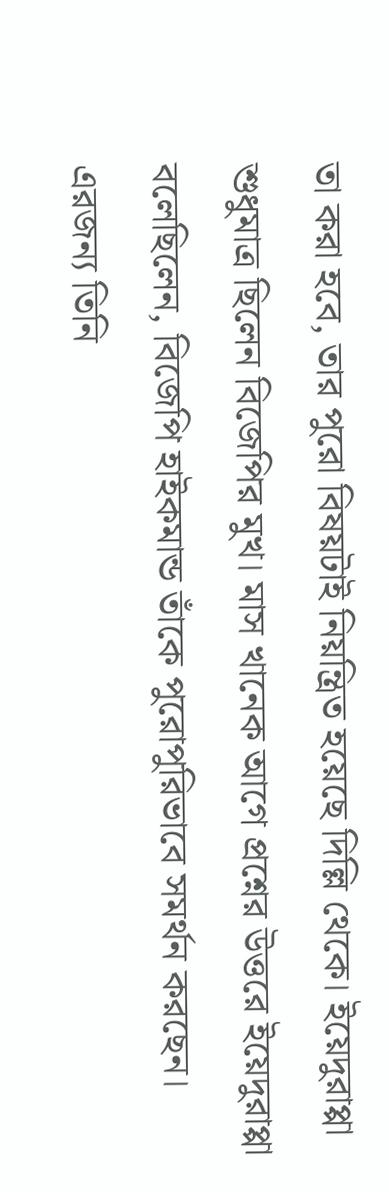তা করা হবে, তার পুরো বিষয়টাই নিয়ন্ত্রিত হয়েছে দিল্লি থেকে। ইয়েদুরাপ্পা শুধুমাত্র ছিলেন বিজেপির মুখ। মাস খানেক আগে প্রশ্নের উত্তরে ইয়েদুরাপ্পা বলেছিলেন, বিজেপি হাইকমান্ড তাঁকে পুরোপুরিভাবে সমর্থন করছেন। এরজন্য তিনি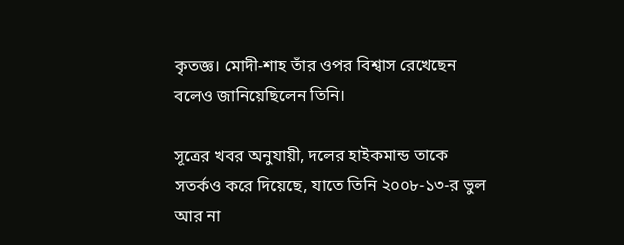কৃতজ্ঞ। মোদী-শাহ তাঁর ওপর বিশ্বাস রেখেছেন বলেও জানিয়েছিলেন তিনি।

সূত্রের খবর অনুযায়ী, দলের হাইকমান্ড তাকে সতর্কও করে দিয়েছে, যাতে তিনি ২০০৮-১৩-র ভুল আর না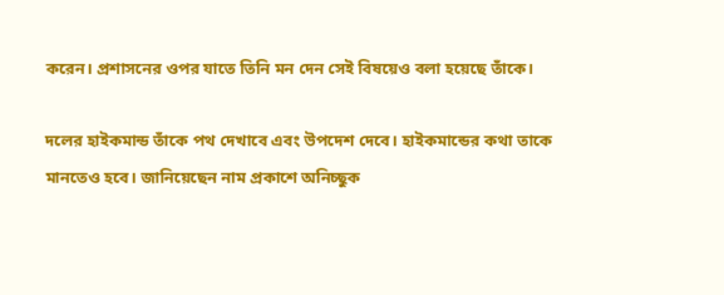করেন। প্রশাসনের ওপর যাতে তিনি মন দেন সেই বিষয়েও বলা হয়েছে তাঁকে।

দলের হাইকমান্ড তাঁকে পথ দেখাবে এবং উপদেশ দেবে। হাইকমান্ডের কথা তাকে মানতেও হবে। জানিয়েছেন নাম প্রকাশে অনিচ্ছুক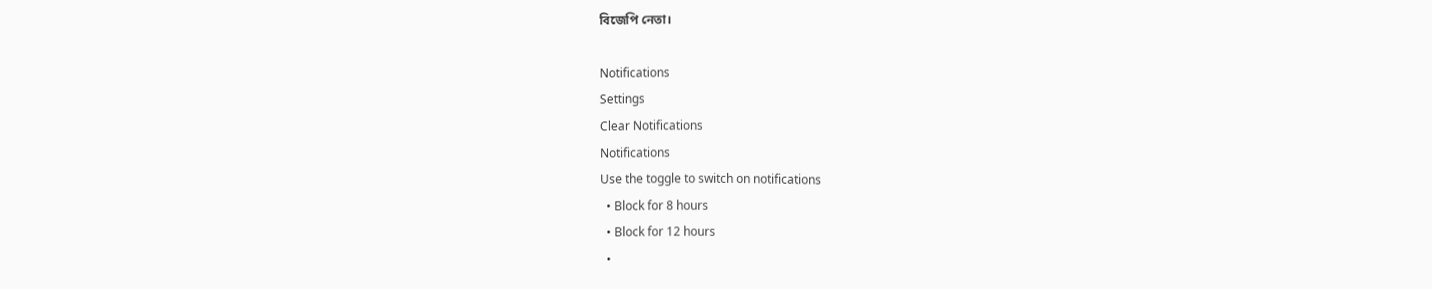বিজেপি নেতা।

Notifications
Settings
Clear Notifications
Notifications
Use the toggle to switch on notifications
  • Block for 8 hours
  • Block for 12 hours
  •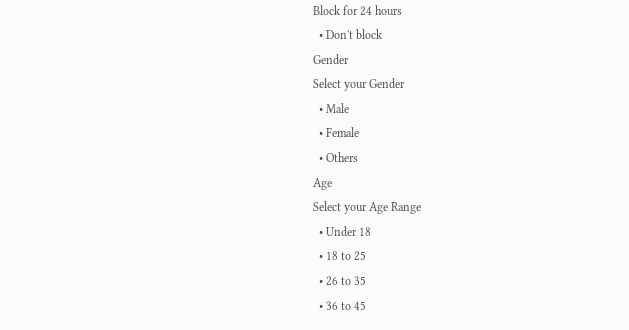Block for 24 hours
  • Don't block
Gender
Select your Gender
  • Male
  • Female
  • Others
Age
Select your Age Range
  • Under 18
  • 18 to 25
  • 26 to 35
  • 36 to 45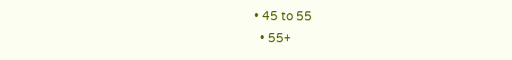• 45 to 55
  • 55+